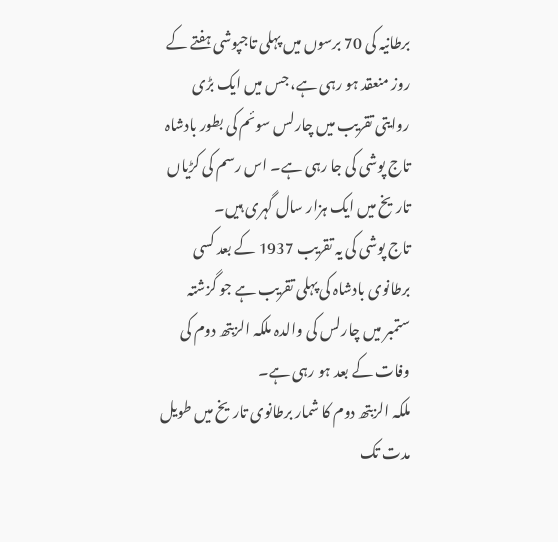برطانیہ کی 70 برسوں میں پہلی تاجپوشی ہفتے کے روز منعقد ہو رہی ہے، جس میں ایک بڑی روایتی تقریب میں چارلس سوئم کی بطور بادشاہ تاج پوشی کی جا رہی ہے۔ اس رسم کی کڑیاں تاریخ میں ایک ہزار سال گہری ہیں۔
تاج پوشی کی یہ تقریب 1937 کے بعد کسی برطانوی بادشاہ کی پہلی تقریب ہے جو گزشتہ ستمبر میں چارلس کی والدہ ملکہ الزبتھ دوم کی وفات کے بعد ہو رہی ہے۔
ملکہ الزبتھ دوم کا شمار برطانوی تاریخ میں طویل مدت تک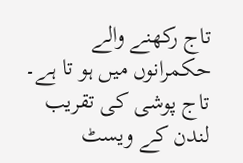تاج رکھنے والے حکمرانوں میں ہو تا ہے۔
تاج پوشی کی تقریب لندن کے ویسٹ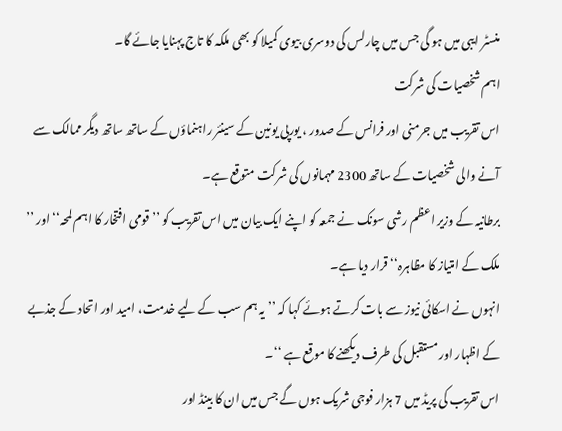منسٹر ایبی میں ہو گی جس میں چارلس کی دوسری بیوی کمیلا کو بھی ملکہ کا تاج پہنایا جائے گا۔
اہم شخصیات کی شرکت
اس تقریب میں جرمنی اور فرانس کے صدور ، یورپی یونین کے سینئر راہنماؤں کے ساتھ ساتھ دیگر ممالک سے آنے والی شخصیات کے ساتھ 2300 مہمانوں کی شرکت متوقع ہے۔
برطانیہ کے وزیر اعظم رشی سونک نے جمعہ کو اپنے ایک بیان میں اس تقریب کو ’’ قومی افتخار کا اہم لمحہ‘‘ اور ’’ ملک کے امتیاز کا مظاہرہ‘‘ قرار دیا ہے۔
انہوں نے اسکائی نیوز سے بات کرتے ہوئے کہا کہ ’’یہ ہم سب کے لیے خدمت، امید اور اتحاد کے جذبے کے اظہار اور مستقبل کی طرف دیکھنے کا موقع ہے ‘‘۔
اس تقریب کی پریڈ میں 7 ہزار فوجی شریک ہوں گے جس میں ان کا بینڈ اور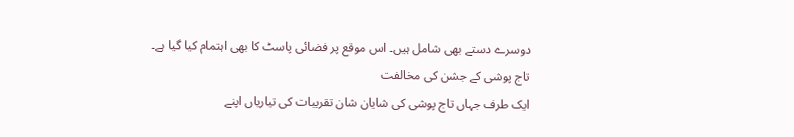دوسرے دستے بھی شامل ہیں۔ اس موقع پر فضائی پاسٹ کا بھی اہتمام کیا گیا ہے۔
تاج پوشی کے جشن کی مخالفت
ایک طرف جہاں تاج پوشی کی شایان شان تقریبات کی تیاریاں اپنے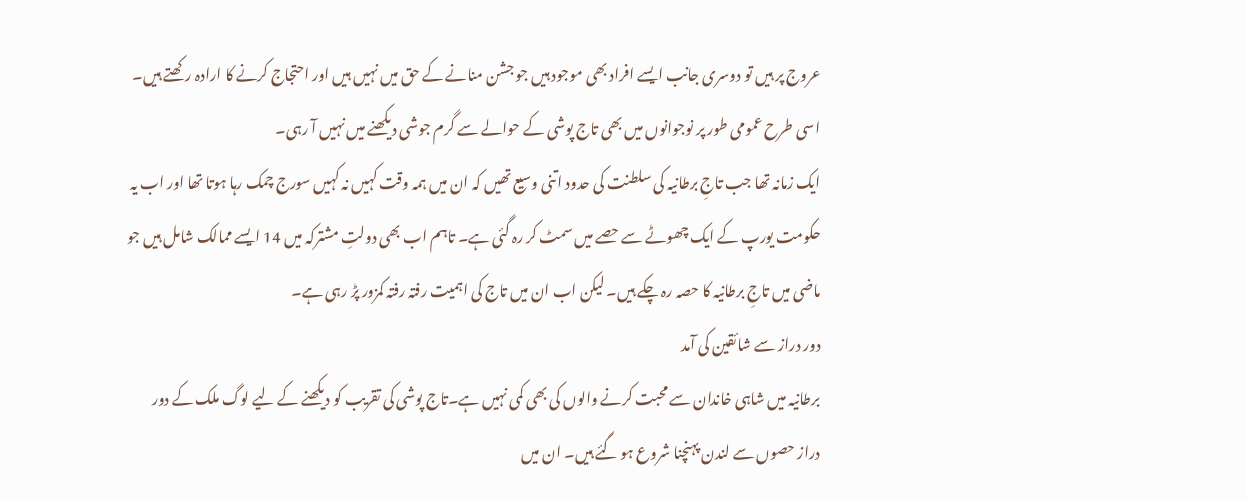عروج پر ہیں تو دوسری جانب ایسے افراد بھی موجود ہیں جو جشن منانے کے حق میں نہیں ہیں اور احتجاج کرنے کا ارادہ رکھتے ہیں۔
اسی طرح عمومی طور پر نوجوانوں میں بھی تاج پوشی کے حوالے سے گرم جوشی دیکھنے میں نہیں آ رہی۔
ایک زمانہ تھا جب تاجِ برطانیہ کی سلطنت کی حدود اتنی وسیع تھیں کہ ان میں ہمہ وقت کہیں نہ کہیں سورج چمک رہا ہوتا تھا اور اب یہ حکومت یورپ کے ایک چھوٹے سے حصے میں سمٹ کر رہ گئی ہے۔ تاہم اب بھی دولتِ مشترکہ میں 14 ایسے ممالک شامل ہیں جو ماضی میں تاجِ برطانیہ کا حصہ رہ چکے ہیں۔ لیکن اب ان میں تاج کی اہمیت رفتہ رفتہ کمزور پڑ رہی ہے۔
دور دراز سے شائقین کی آمد
برطانیہ میں شاہی خاندان سے محبت کرنے والوں کی بھی کمی نہیں ہے۔تاج پوشی کی تقریب کو دیکھنے کے لیے لوگ ملک کے دور دراز حصوں سے لندن پہنچنا شروع ہو گئے ہیں۔ ان میں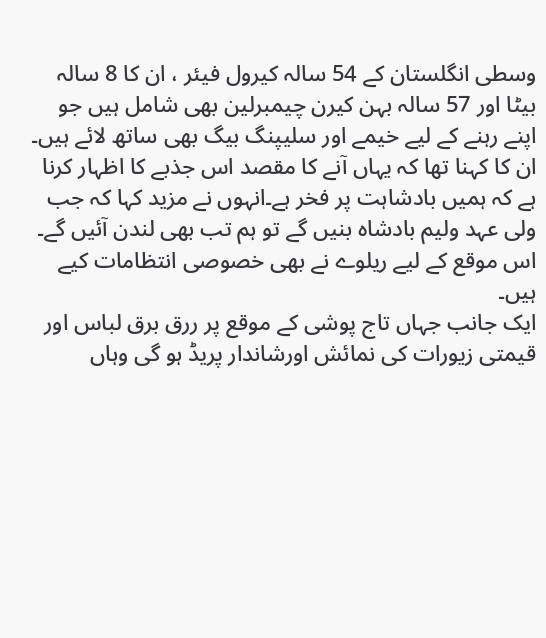وسطی انگلستان کے 54 سالہ کیرول فیئر ، ان کا 8 سالہ بیٹا اور 57 سالہ بہن کیرن چیمبرلین بھی شامل ہیں جو اپنے رہنے کے لیے خیمے اور سلیپنگ بیگ بھی ساتھ لائے ہیں۔
ان کا کہنا تھا کہ یہاں آنے کا مقصد اس جذبے کا اظہار کرنا ہے کہ ہمیں بادشاہت پر فخر ہے۔انہوں نے مزید کہا کہ جب ولی عہد ولیم بادشاہ بنیں گے تو ہم تب بھی لندن آئیں گے۔
اس موقع کے لیے ریلوے نے بھی خصوصی انتظامات کیے ہیں۔
ایک جانب جہاں تاج پوشی کے موقع پر ررق برق لباس اور قیمتی زیورات کی نمائش اورشاندار پریڈ ہو گی وہاں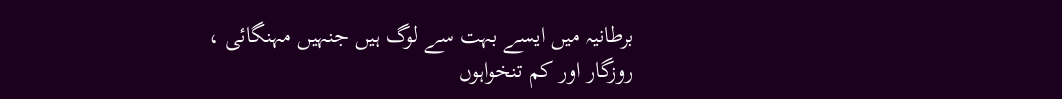برطانیہ میں ایسے بہت سے لوگ ہیں جنہیں مہنگائی ، روزگار اور کم تنخواہوں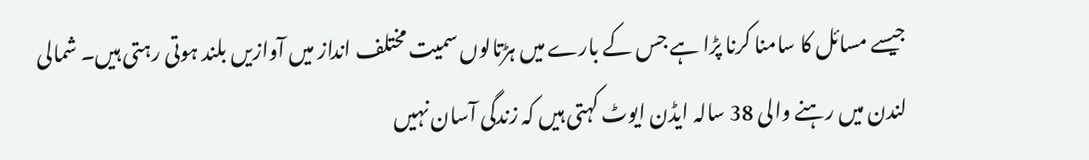جیسے مسائل کا سامنا کرنا پڑا ہے جس کے بارے میں ہڑتالوں سمیت مختلف انداز میں آوازیں بلند ہوتی رہتی ہیں۔ شمالی لندن میں رہنے والی 38 سالہ ایڈن ایوٹ کہتی ہیں کہ زندگی آسان نہیں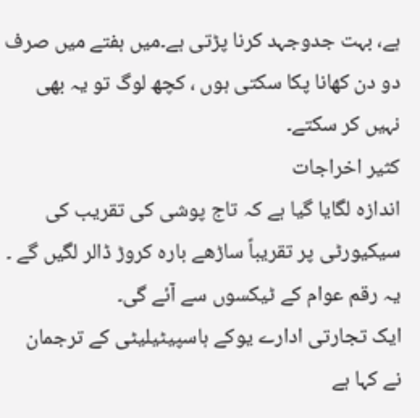ہے، بہت جدوجہد کرنا پڑتی ہے۔میں ہفتے میں صرف دو دن کھانا پکا سکتی ہوں ، کچھ لوگ تو یہ بھی نہیں کر سکتے۔
کثیر اخراجات
اندازہ لگایا گیا ہے کہ تاج پوشی کی تقریب کی سیکیورٹی پر تقریباً ساڑھے بارہ کروڑ ڈالر لگیں گے ۔ یہ رقم عوام کے ٹیکسوں سے آئے گی۔
ایک تجارتی ادارے یوکے ہاسپیٹیلیٹی کے ترجمان نے کہا ہے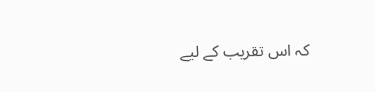کہ اس تقریب کے لیے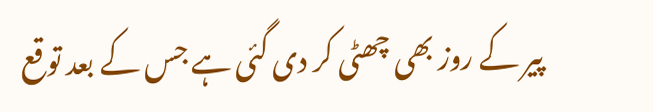پیر کے روز بھی چھٹی کر دی گئی ہے جس کے بعد توقع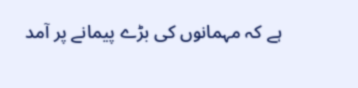ہے کہ مہمانوں کی بڑے پیمانے پر آمد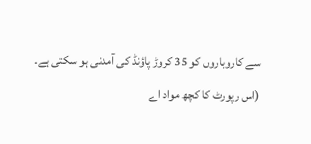سے کاروباروں کو 35 کروڑ پاؤنڈ کی آمدنی ہو سکتی ہے۔
(اس رپورٹ کا کچھ مواد اے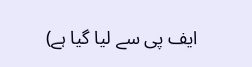ایف پی سے لیا گیا ہے)